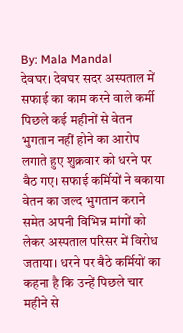By: Mala Mandal
देवघर। देवघर सदर अस्पताल में सफाई का काम करने वाले कर्मी पिछले कई महीनों से वेतन भुगतान नहीं होने का आरोप लगाते हुए शुक्रवार को धरने पर बैठ गए। सफाई कर्मियों ने बकाया वेतन का जल्द भुगतान कराने समेत अपनी विभिन्न मांगों को लेकर अस्पताल परिसर में विरोध जताया। धरने पर बैठे कर्मियों का कहना है कि उन्हें पिछले चार महीने से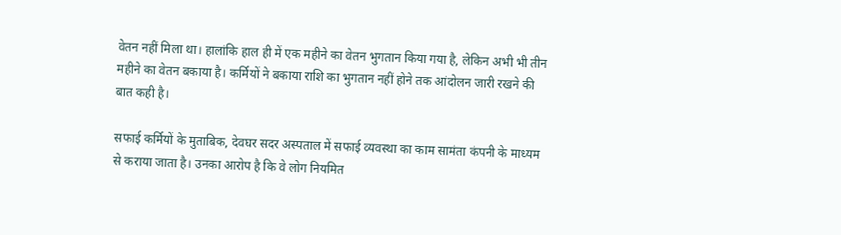वेतन नहीं मिला था। हालांकि हाल ही में एक महीने का वेतन भुगतान किया गया है, लेकिन अभी भी तीन महीने का वेतन बकाया है। कर्मियों ने बकाया राशि का भुगतान नहीं होने तक आंदोलन जारी रखने की बात कही है।

सफाई कर्मियों के मुताबिक, देवघर सदर अस्पताल में सफाई व्यवस्था का काम सामंता कंपनी के माध्यम से कराया जाता है। उनका आरोप है कि वे लोग नियमित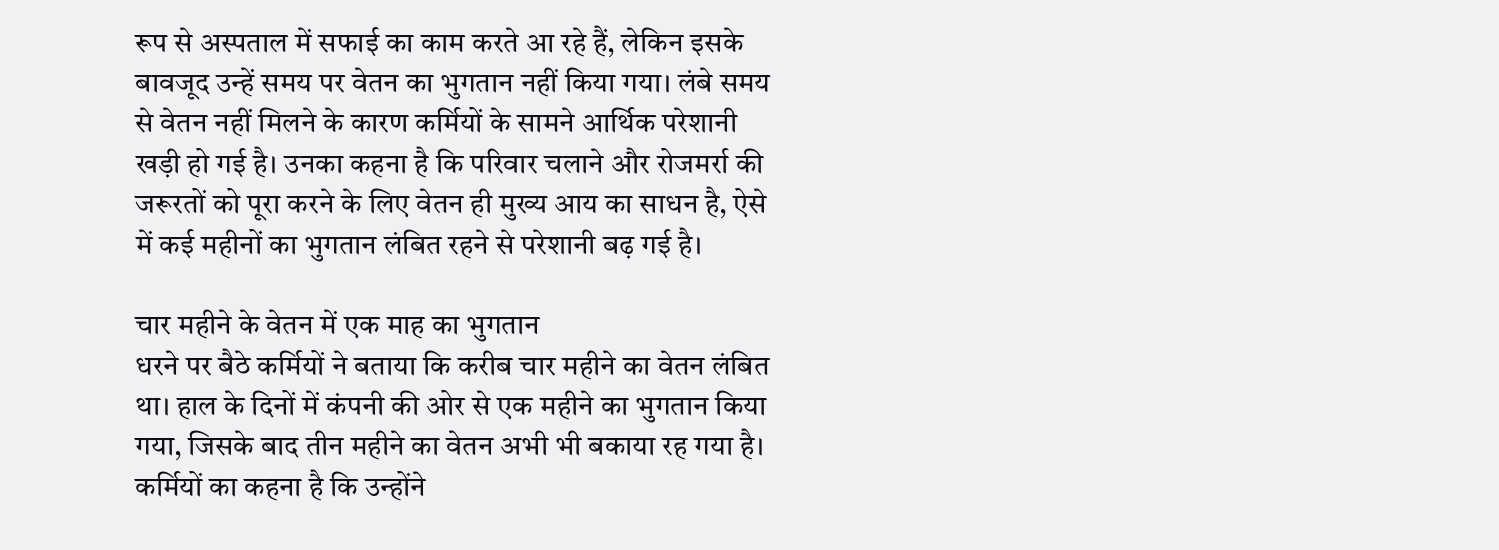रूप से अस्पताल में सफाई का काम करते आ रहे हैं, लेकिन इसके बावजूद उन्हें समय पर वेतन का भुगतान नहीं किया गया। लंबे समय से वेतन नहीं मिलने के कारण कर्मियों के सामने आर्थिक परेशानी खड़ी हो गई है। उनका कहना है कि परिवार चलाने और रोजमर्रा की जरूरतों को पूरा करने के लिए वेतन ही मुख्य आय का साधन है, ऐसे में कई महीनों का भुगतान लंबित रहने से परेशानी बढ़ गई है।

चार महीने के वेतन में एक माह का भुगतान
धरने पर बैठे कर्मियों ने बताया कि करीब चार महीने का वेतन लंबित था। हाल के दिनों में कंपनी की ओर से एक महीने का भुगतान किया गया, जिसके बाद तीन महीने का वेतन अभी भी बकाया रह गया है। कर्मियों का कहना है कि उन्होंने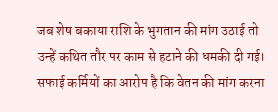जब शेष बकाया राशि के भुगतान की मांग उठाई तो उन्हें कथित तौर पर काम से हटाने की धमकी दी गई। सफाई कर्मियों का आरोप है कि वेतन की मांग करना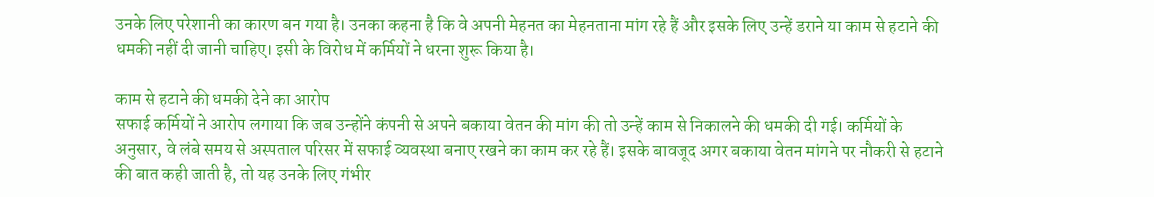उनके लिए परेशानी का कारण बन गया है। उनका कहना है कि वे अपनी मेहनत का मेहनताना मांग रहे हैं और इसके लिए उन्हें डराने या काम से हटाने की धमकी नहीं दी जानी चाहिए। इसी के विरोध में कर्मियों ने धरना शुरू किया है।

काम से हटाने की धमकी देने का आरोप
सफाई कर्मियों ने आरोप लगाया कि जब उन्होंने कंपनी से अपने बकाया वेतन की मांग की तो उन्हें काम से निकालने की धमकी दी गई। कर्मियों के अनुसार, वे लंबे समय से अस्पताल परिसर में सफाई व्यवस्था बनाए रखने का काम कर रहे हैं। इसके बावजूद अगर बकाया वेतन मांगने पर नौकरी से हटाने की बात कही जाती है, तो यह उनके लिए गंभीर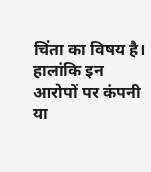चिंता का विषय है। हालांकि इन आरोपों पर कंपनी या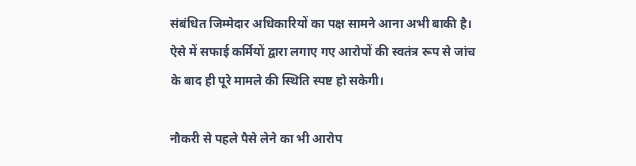संबंधित जिम्मेदार अधिकारियों का पक्ष सामने आना अभी बाकी है। ऐसे में सफाई कर्मियों द्वारा लगाए गए आरोपों की स्वतंत्र रूप से जांच के बाद ही पूरे मामले की स्थिति स्पष्ट हो सकेगी।

नौकरी से पहले पैसे लेने का भी आरोप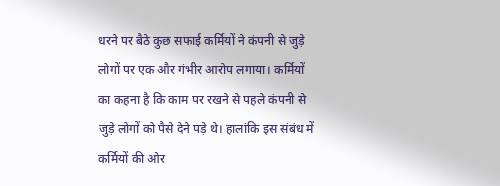धरने पर बैठे कुछ सफाई कर्मियों ने कंपनी से जुड़े लोगों पर एक और गंभीर आरोप लगाया। कर्मियों का कहना है कि काम पर रखने से पहले कंपनी से जुड़े लोगों को पैसे देने पड़े थे। हालांकि इस संबंध में कर्मियों की ओर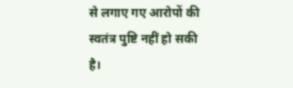से लगाए गए आरोपों की स्वतंत्र पुष्टि नहीं हो सकी है।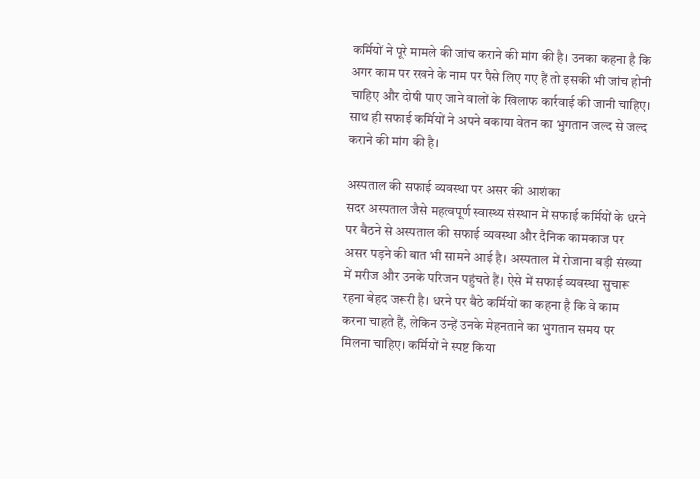कर्मियों ने पूरे मामले की जांच कराने की मांग की है। उनका कहना है कि अगर काम पर रखने के नाम पर पैसे लिए गए हैं तो इसकी भी जांच होनी चाहिए और दोषी पाए जाने वालों के खिलाफ कार्रवाई की जानी चाहिए। साथ ही सफाई कर्मियों ने अपने बकाया वेतन का भुगतान जल्द से जल्द कराने की मांग की है।

अस्पताल की सफाई व्यवस्था पर असर की आशंका
सदर अस्पताल जैसे महत्वपूर्ण स्वास्थ्य संस्थान में सफाई कर्मियों के धरने पर बैठने से अस्पताल की सफाई व्यवस्था और दैनिक कामकाज पर असर पड़ने की बात भी सामने आई है। अस्पताल में रोजाना बड़ी संख्या में मरीज और उनके परिजन पहुंचते हैं। ऐसे में सफाई व्यवस्था सुचारू रहना बेहद जरूरी है। धरने पर बैठे कर्मियों का कहना है कि वे काम करना चाहते हैं, लेकिन उन्हें उनके मेहनताने का भुगतान समय पर मिलना चाहिए। कर्मियों ने स्पष्ट किया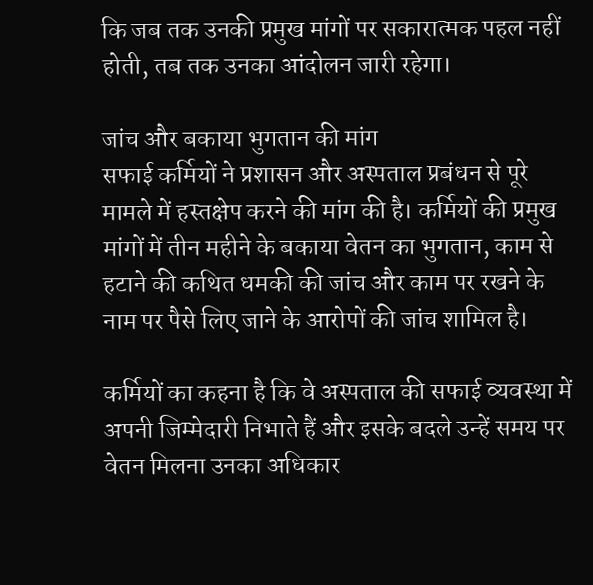कि जब तक उनकी प्रमुख मांगों पर सकारात्मक पहल नहीं होती, तब तक उनका आंदोलन जारी रहेगा।

जांच और बकाया भुगतान की मांग
सफाई कर्मियों ने प्रशासन और अस्पताल प्रबंधन से पूरे मामले में हस्तक्षेप करने की मांग की है। कर्मियों की प्रमुख मांगों में तीन महीने के बकाया वेतन का भुगतान, काम से हटाने की कथित धमकी की जांच और काम पर रखने के नाम पर पैसे लिए जाने के आरोपों की जांच शामिल है।

कर्मियों का कहना है कि वे अस्पताल की सफाई व्यवस्था में अपनी जिम्मेदारी निभाते हैं और इसके बदले उन्हें समय पर वेतन मिलना उनका अधिकार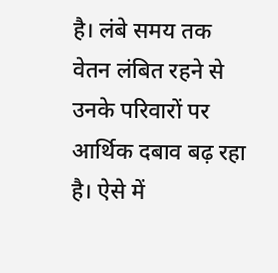है। लंबे समय तक वेतन लंबित रहने से उनके परिवारों पर आर्थिक दबाव बढ़ रहा है। ऐसे में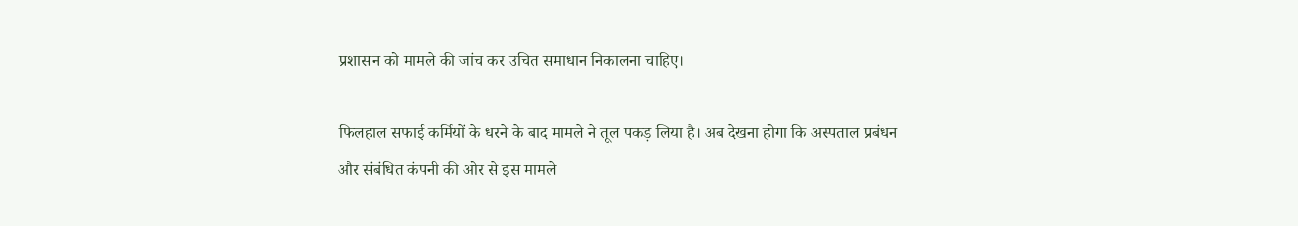प्रशासन को मामले की जांच कर उचित समाधान निकालना चाहिए।

फिलहाल सफाई कर्मियों के धरने के बाद मामले ने तूल पकड़ लिया है। अब देखना होगा कि अस्पताल प्रबंधन और संबंधित कंपनी की ओर से इस मामले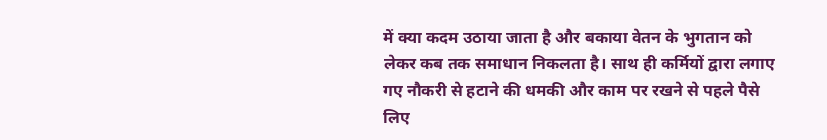में क्या कदम उठाया जाता है और बकाया वेतन के भुगतान को लेकर कब तक समाधान निकलता है। साथ ही कर्मियों द्वारा लगाए गए नौकरी से हटाने की धमकी और काम पर रखने से पहले पैसे लिए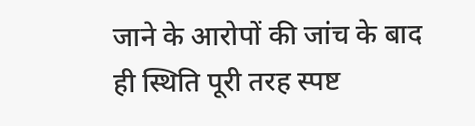जाने के आरोपों की जांच के बाद ही स्थिति पूरी तरह स्पष्ट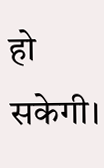हो सकेगी।